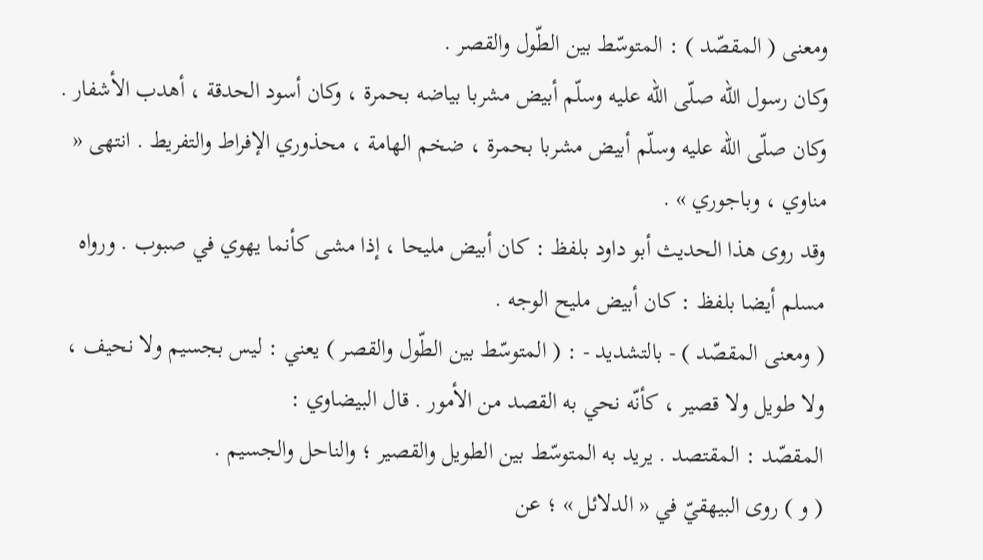ومعنى ( المقصّد ) : المتوسّط بين الطّول والقصر .
وكان رسول اللّه صلّى اللّه عليه وسلّم أبيض مشربا بياضه بحمرة ، وكان أسود الحدقة ، أهدب الأشفار .
وكان صلّى اللّه عليه وسلّم أبيض مشربا بحمرة ، ضخم الهامة ، محذوري الإفراط والتفريط . انتهى « مناوي ، وباجوري » .
وقد روى هذا الحديث أبو داود بلفظ : كان أبيض مليحا ، إذا مشى كأنما يهوي في صبوب . ورواه مسلم أيضا بلفظ : كان أبيض مليح الوجه .
( ومعنى المقصّد ) - بالتشديد - : ( المتوسّط بين الطّول والقصر ) يعني : ليس بجسيم ولا نحيف ، ولا طويل ولا قصير ، كأنّه نحي به القصد من الأمور . قال البيضاوي :
المقصّد : المقتصد . يريد به المتوسّط بين الطويل والقصير ؛ والناحل والجسيم .
( و ) روى البيهقيّ في « الدلائل » ؛ عن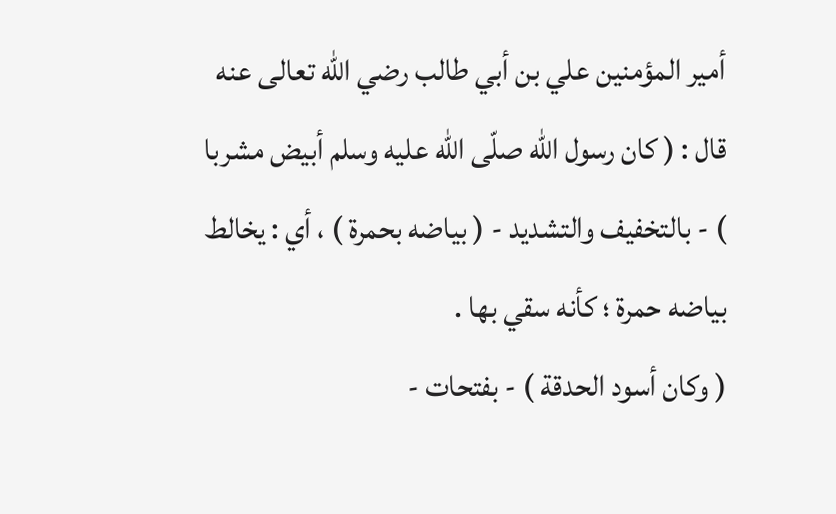أمير المؤمنين علي بن أبي طالب رضي اللّه تعالى عنه قال : ( كان رسول اللّه صلّى اللّه عليه وسلم أبيض مشربا ) - بالتخفيف والتشديد - ( بياضه بحمرة ) ، أي : يخالط بياضه حمرة ؛ كأنه سقي بها .
( وكان أسود الحدقة ) - بفتحات -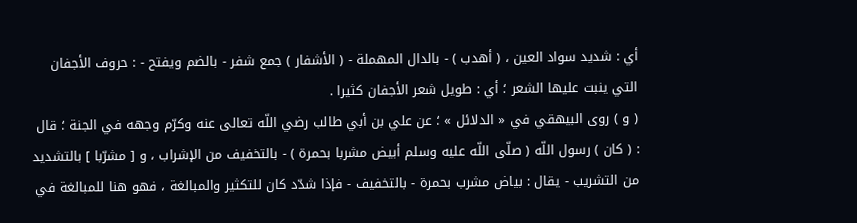أي : شديد سواد العين ، ( أهدب ) - بالدال المهملة - ( الأشفار ) جمع شفر - بالضم ويفتح - : حروف الأجفان التي ينبت عليها الشعر ؛ أي : طويل شعر الأجفان كثيرا .
( و ) روى البيهقي في « الدلائل » ؛ عن علي بن أبي طالب رضي اللّه تعالى عنه وكرّم وجهه في الجنة ؛ قال : ( كان ) رسول اللّه ( صلّى اللّه عليه وسلم أبيض مشربا بحمرة ) - بالتخفيف من الإشراب ، و [ مشرّبا ] بالتشديد من التشريب - يقال : بياض مشرب بحمرة - بالتخفيف - فإذا شدّد كان للتكثير والمبالغة ، فهو هنا للمبالغة في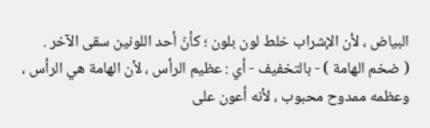البياض ، لأن الإشراب خلط لون بلون ؛ كأنّ أحد اللونين سقى الآخر .
( ضخم الهامة ) - بالتخفيف - أي : عظيم الرأس ، لأن الهامة هي الرأس ، وعظمه ممدوح محبوب ، لأنه أعون على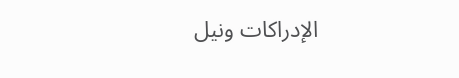الإدراكات ونيل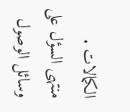الكمالات .
منتهى السؤل على وسائل الوصول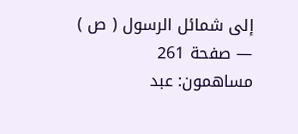إلى شمائل الرسول ( ص ) — صفحة 261
مساهمون: عبد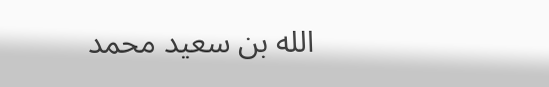الله بن سعيد محمد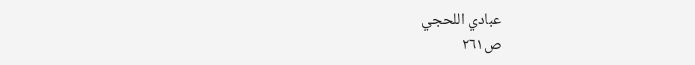عبادي اللحجي
ص٢٦١